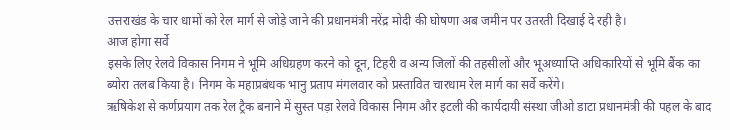उत्तराखंड के चार धामों को रेल मार्ग से जोड़े जाने की प्रधानमंत्री नरेंद्र मोदी की घोषणा अब जमीन पर उतरती दिखाई दे रही है।
आज होगा सर्वे
इसके लिए रेलवे विकास निगम ने भूमि अधिग्रहण करने को दून, टिहरी व अन्य जिलों की तहसीलों और भूअध्याप्ति अधिकारियों से भूमि बैंक का ब्योरा तलब किया है। निगम के महाप्रबंधक भानु प्रताप मंगलवार को प्रस्तावित चारधाम रेल मार्ग का सर्वे करेंगे।
ऋषिकेश से कर्णप्रयाग तक रेल ट्रैक बनाने में सुस्त पड़ा रेलवे विकास निगम और इटली की कार्यदायी संस्था जीओ डाटा प्रधानमंत्री की पहल के बाद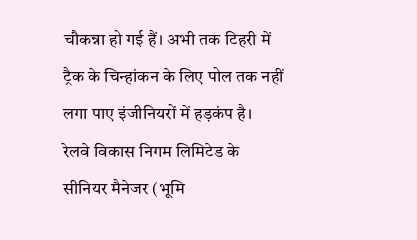चौकन्ना हो गई हैं। अभी तक टिहरी में ट्रैक के चिन्हांकन के लिए पोल तक नहीं लगा पाए इंजीनियरों में हड़कंप है।
रेलवे विकास निगम लिमिटेड के सीनियर मैनेजर (भूमि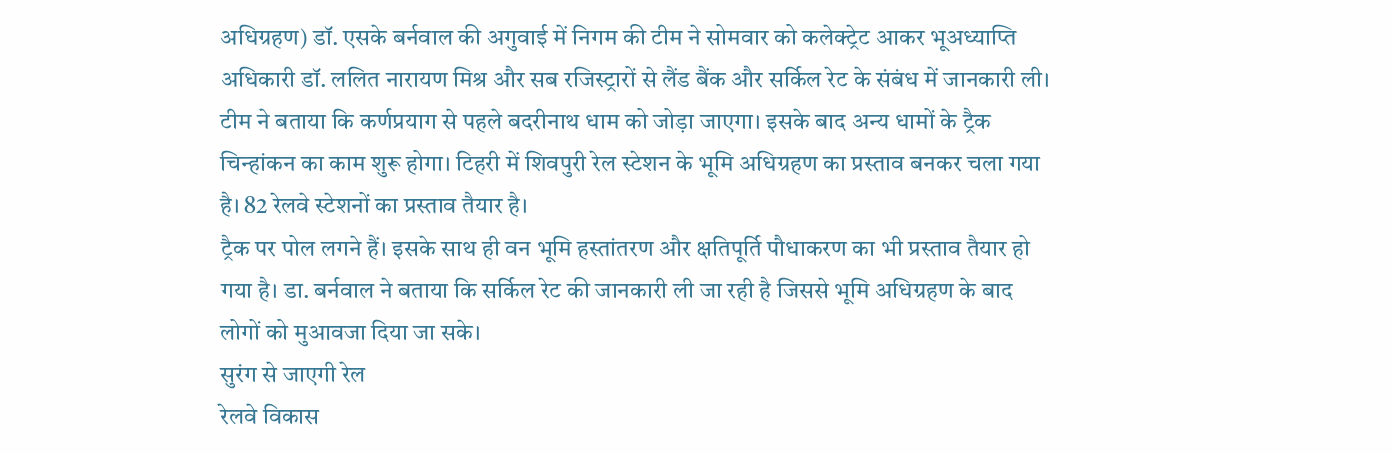अधिग्रहण) डॉ. एसके बर्नवाल की अगुवाई में निगम की टीम ने सोमवार को कलेक्ट्रेट आकर भूअध्याप्ति अधिकारी डॉ. ललित नारायण मिश्र और सब रजिस्ट्रारों से लैंड बैंक और सर्किल रेट के संबंध में जानकारी ली।
टीम ने बताया कि कर्णप्रयाग से पहले बदरीनाथ धाम को जोड़ा जाएगा। इसके बाद अन्य धामों के ट्रैक चिन्हांकन का काम शुरू होगा। टिहरी में शिवपुरी रेल स्टेशन के भूमि अधिग्रहण का प्रस्ताव बनकर चला गया है। 82 रेलवे स्टेशनों का प्रस्ताव तैयार है।
ट्रैक पर पोल लगने हैं। इसके साथ ही वन भूमि हस्तांतरण और क्षतिपूर्ति पौधाकरण का भी प्रस्ताव तैयार हो गया है। डा. बर्नवाल ने बताया कि सर्किल रेट की जानकारी ली जा रही है जिससे भूमि अधिग्रहण के बाद लोगों को मुआवजा दिया जा सके।
सुरंग से जाएगी रेल
रेलवे विकास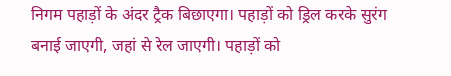निगम पहाड़ों के अंदर ट्रैक बिछाएगा। पहाड़ों को ड्रिल करके सुरंग बनाई जाएगी, जहां से रेल जाएगी। पहाड़ों को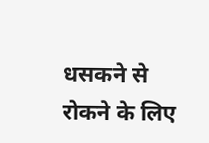धसकने से रोकने के लिए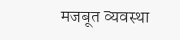मजबूत व्यवस्था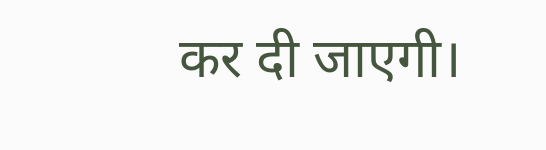कर दी जाएगी।